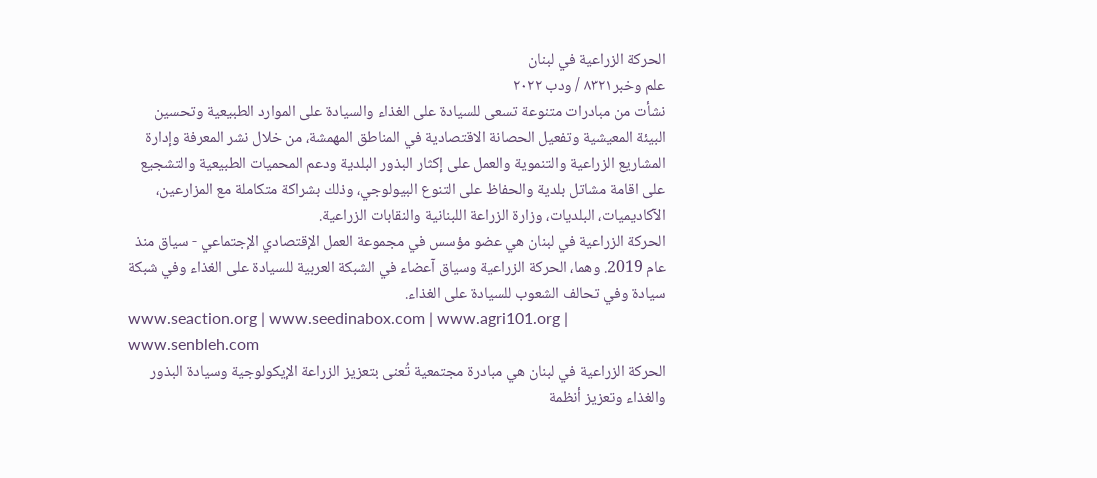الحركة الزراعية في لبنان
علم وخبر٨٣٢١ / ودب ٢٠٢٢
نشأت من مبادرات متنوعة تسعى للسيادة على الغذاء والسيادة على الموارد الطبيعية وتحسين البيئة المعيشية وتفعيل الحصانة الاقتصادية في المناطق المهمشة، من خلال نشر المعرفة وإدارة المشاريع الزراعية والتنموية والعمل على إكثار البذور البلدية ودعم المحميات الطبيعية والتشجيع على اقامة مشاتل بلدية والحفاظ على التنوع البيولوجي، وذلك بشراكة متكاملة مع المزارعين، الآكاديميات، البلديات، وزارة الزراعة اللبنانية والنقابات الزراعية.
الحركة الزراعية في لبنان هي عضو مؤسس في مجموعة العمل الإقتصادي الإجتماعي - سياق منذ عام 2019. وهما، الحركة الزراعية وسياق آعضاء في الشبكة العربية للسيادة على الغذاء وفي شبكة سيادة وفي تحالف الشعوب للسيادة على الغذاء.
www.seaction.org | www.seedinabox.com | www.agri101.org | www.senbleh.com
الحركة الزراعية في لبنان هي مبادرة مجتمعية تُعنى بتعزيز الزراعة الإيكولوجية وسيادة البذور والغذاء وتعزيز أنظمة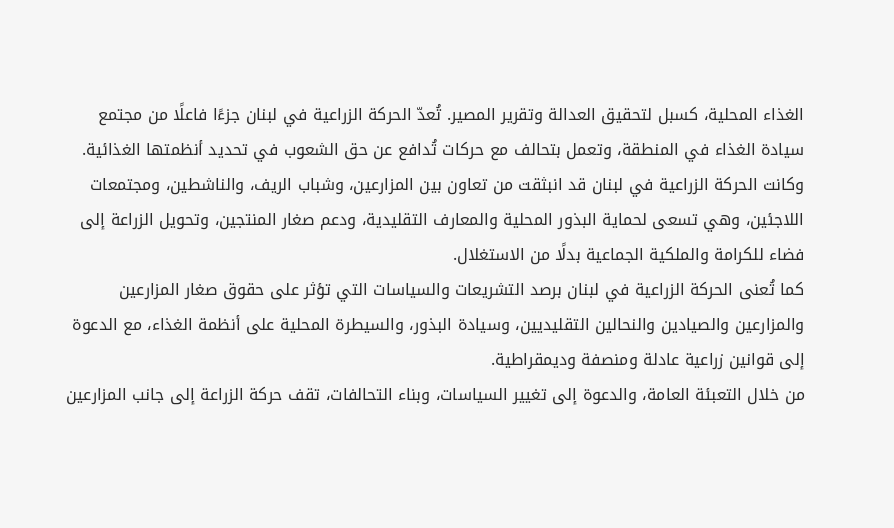الغذاء المحلية، كسبل لتحقيق العدالة وتقرير المصير. تُعدّ الحركة الزراعية في لبنان جزءًا فاعلًا من مجتمع سيادة الغذاء في المنطقة، وتعمل بتحالف مع حركات تُدافع عن حق الشعوب في تحديد أنظمتها الغذائية.
وكانت الحركة الزراعية في لبنان قد انبثقت من تعاون بين المزارعين، وشباب الريف، والناشطين، ومجتمعات اللاجئين، وهي تسعى لحماية البذور المحلية والمعارف التقليدية، ودعم صغار المنتجين، وتحويل الزراعة إلى فضاء للكرامة والملكية الجماعية بدلًا من الاستغلال.
كما تُعنى الحركة الزراعية في لبنان برصد التشريعات والسياسات التي تؤثر على حقوق صغار المزارعين والمزارعين والصيادين والنحالين التقليديين، وسيادة البذور، والسيطرة المحلية على أنظمة الغذاء، مع الدعوة إلى قوانين زراعية عادلة ومنصفة وديمقراطية.
من خلال التعبئة العامة، والدعوة إلى تغيير السياسات، وبناء التحالفات، تقف حركة الزراعة إلى جانب المزارعين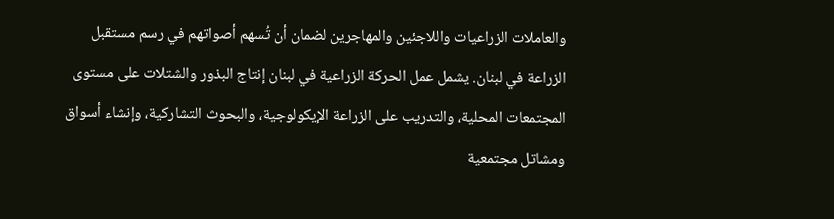والعاملات الزراعيات واللاجئين والمهاجرين لضمان أن تُسهم أصواتهم في رسم مستقبل الزراعة في لبنان. يشمل عمل الحركة الزراعية في لبنان إنتاج البذور والشتلات على مستوى المجتمعات المحلية، والتدريب على الزراعة الإيكولوجية، والبحوث التشاركية، وإنشاء أسواق ومشاتل مجتمعية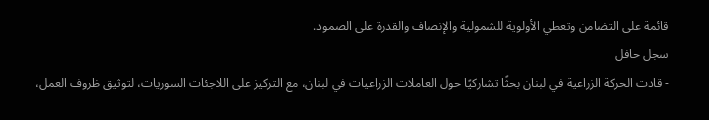قائمة على التضامن وتعطي الأولوية للشمولية والإنصاف والقدرة على الصمود.
سجل حافل
- قادت الحركة الزراعية في لبنان بحثًا تشاركيًا حول العاملات الزراعيات في لبنان، مع التركيز على اللاجئات السوريات، لتوثيق ظروف العمل،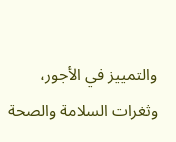والتمييز في الأجور، وثغرات السلامة والصحة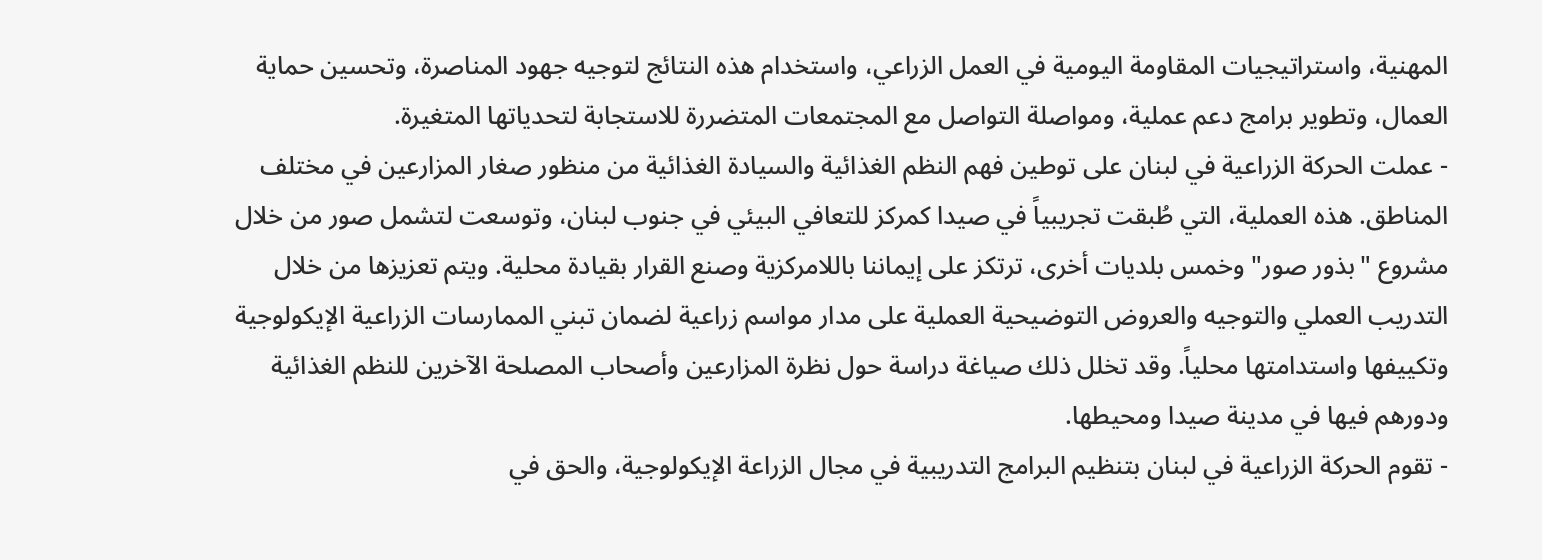المهنية، واستراتيجيات المقاومة اليومية في العمل الزراعي، واستخدام هذه النتائج لتوجيه جهود المناصرة، وتحسين حماية العمال، وتطوير برامج دعم عملية، ومواصلة التواصل مع المجتمعات المتضررة للاستجابة لتحدياتها المتغيرة.
- عملت الحركة الزراعية في لبنان على توطين فهم النظم الغذائية والسيادة الغذائية من منظور صغار المزارعين في مختلف المناطق. هذه العملية، التي طُبقت تجريبياً في صيدا كمركز للتعافي البيئي في جنوب لبنان، وتوسعت لتشمل صور من خلال مشروع "بذور صور" وخمس بلديات أخرى، ترتكز على إيماننا باللامركزية وصنع القرار بقيادة محلية. ويتم تعزيزها من خلال التدريب العملي والتوجيه والعروض التوضيحية العملية على مدار مواسم زراعية لضمان تبني الممارسات الزراعية الإيكولوجية وتكييفها واستدامتها محلياً. وقد تخلل ذلك صياغة دراسة حول نظرة المزارعين وأصحاب المصلحة الآخرين للنظم الغذائية ودورهم فيها في مدينة صيدا ومحيطها.
- تقوم الحركة الزراعية في لبنان بتنظيم البرامج التدريبية في مجال الزراعة الإيكولوجية، والحق في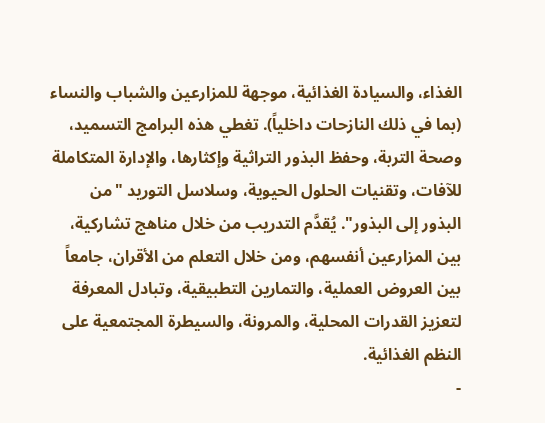الغذاء، والسيادة الغذائية، موجهة للمزارعين والشباب والنساء (بما في ذلك النازحات داخلياً). تغطي هذه البرامج التسميد، وصحة التربة، وحفظ البذور التراثية وإكثارها، والإدارة المتكاملة للآفات، وتقنيات الحلول الحيوية، وسلاسل التوريد "من البذور إلى البذور". يُقدَّم التدريب من خلال مناهج تشاركية، بين المزارعين أنفسهم، ومن خلال التعلم من الأقران، جامعاً بين العروض العملية، والتمارين التطبيقية، وتبادل المعرفة لتعزيز القدرات المحلية، والمرونة، والسيطرة المجتمعية على النظم الغذائية.
-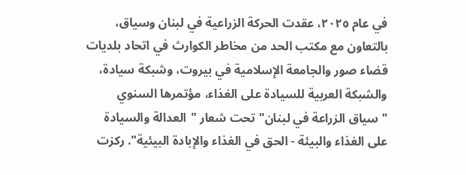في عام ٢٠٢٥، عقدت الحركة الزراعية في لبنان وسياق، بالتعاون مع مكتب الحد من مخاطر الكوارث في اتحاد بلديات قضاء صور والجامعة الإسلامية في بيروت، وشبكة سيادة، والشبكة العربية للسيادة على الغذاء، مؤتمرها السنوي "سياق الزراعة في لبنان" تحت شعار "العدالة والسيادة على الغذاء والبيئة - الحق في الغذاء والإبادة البيئية". ركزت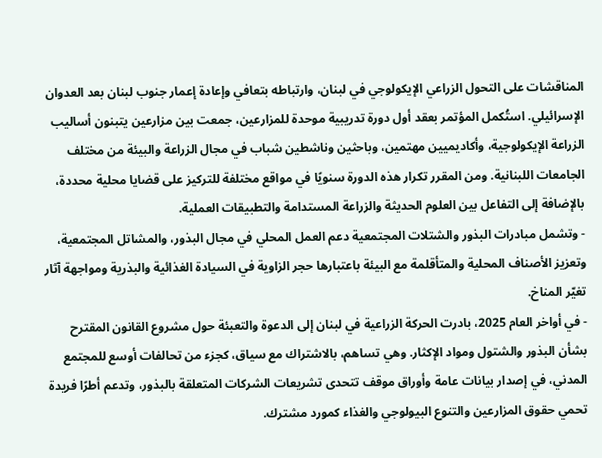المناقشات على التحول الزراعي الإيكولوجي في لبنان، وارتباطه بتعافي وإعادة إعمار جنوب لبنان بعد العدوان الإسرائيلي. استُكمل المؤتمر بعقد أول دورة تدريبية موحدة للمزارعين، جمعت بين مزارعين يتبنون أساليب الزراعة الإيكولوجية، وأكاديميين مهتمين، وباحثين وناشطين شباب في مجال الزراعة والبيئة من مختلف الجامعات اللبنانية. ومن المقرر تكرار هذه الدورة سنويًا في مواقع مختلفة للتركيز على قضايا محلية محددة، بالإضافة إلى التفاعل بين العلوم الحديثة والزراعة المستدامة والتطبيقات العملية.
- وتشمل مبادرات البذور والشتلات المجتمعية دعم العمل المحلي في مجال البذور، والمشاتل المجتمعية، وتعزيز الأصناف المحلية والمتأقلمة مع البيئة باعتبارها حجر الزاوية في السيادة الغذائية والبذرية ومواجهة آثار تغيّر المناخ.
- في أواخر العام 2025، بادرت الحركة الزراعية في لبنان إلى الدعوة والتعبئة حول مشروع القانون المقترح بشأن البذور والشتول ومواد الإكثار. وهي تساهم، بالاشتراك مع سياق، كجزء من تحالفات أوسع للمجتمع المدني، في إصدار بيانات عامة وأوراق موقف تتحدى تشريعات الشركات المتعلقة بالبذور، وتدعم أطرًا فريدة تحمي حقوق المزارعين والتنوع البيولوجي والغذاء كمورد مشترك.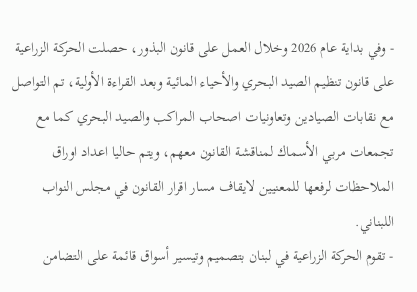- وفي بداية عام 2026 وخلال العمل على قانون البذور، حصلت الحركة الزراعية على قانون تنظيم الصيد البحري والأحياء المائية وبعد القراءة الأولية، تم التواصل مع نقابات الصيادين وتعاونيات اصحاب المراكب والصيد البحري كما مع تجمعات مربي الأسماك لمناقشة القانون معهم، ويتم حاليا اعداد اوراق الملاحظات لرفعها للمعنيين لايقاف مسار اقرار القانون في مجلس النواب اللبناني.
- تقوم الحركة الزراعية في لبنان بتصميم وتيسير أسواق قائمة على التضامن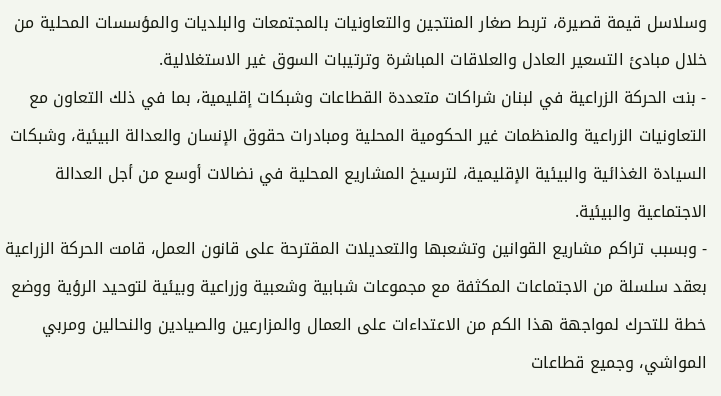وسلاسل قيمة قصيرة، تربط صغار المنتجين والتعاونيات بالمجتمعات والبلديات والمؤسسات المحلية من خلال مبادئ التسعير العادل والعلاقات المباشرة وترتيبات السوق غير الاستغلالية.
- بنت الحركة الزراعية في لبنان شراكات متعددة القطاعات وشبكات إقليمية، بما في ذلك التعاون مع التعاونيات الزراعية والمنظمات غير الحكومية المحلية ومبادرات حقوق الإنسان والعدالة البيئية، وشبكات السيادة الغذائية والبيئية الإقليمية، لترسيخ المشاريع المحلية في نضالات أوسع من أجل العدالة الاجتماعية والبيئية.
- وبسبب تراكم مشاريع القوانين وتشعبها والتعديلات المقترحة على قانون العمل، قامت الحركة الزراعية بعقد سلسلة من الاجتماعات المكثفة مع مجموعات شبابية وشعبية وزراعية وبيئية لتوحيد الرؤية ووضع خطة للتحرك لمواجهة هذا الكم من الاعتداءات على العمال والمزارعين والصيادين والنحالين ومربي المواشي، وجميع قطاعات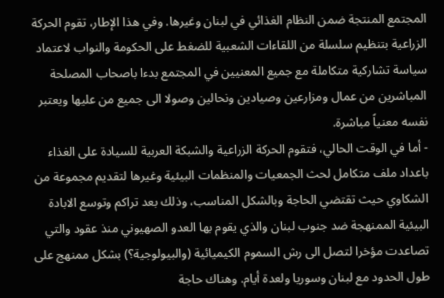المجتمع المنتجة ضمن النظام الغذائي في لبنان وغيرها. وفي هذا الإطار، تقوم الحركة الزراعية بتنظيم سلسلة من اللقاءات الشعبية للضغط على الحكومة والنواب لاعتماد سياسة تشاركية متكاملة مع جميع المعنيين في المجتمع بدءا باصحاب المصلحة المباشرين من عمال ومزارعين وصيادين ونحالين وصولا الى جميع من عليها ويعتبر نفسه معنياً مباشرة.
- أما في الوقت الحالي، فتقوم الحركة الزراعية والشبكة العربية للسيادة على الغذاء باعداد ملف متكامل لحث الجمعيات والمنظمات البيئية وغيرها لتقديم مجموعة من الشكاوي حيث تقتضي الحاجة وبالشكل المناسب، وذلك بعد تراكم وتوسع الابادة البيئية الممنهجة ضد جنوب لبنان والذي يقوم بها العدو الصهيوني منذ عقود والتي تصاعدت مؤخرا لتصل الى رش السموم الكيميائية (والبيولوجية؟) بشكل ممنهج على طول الحدود مع لبنان وسوريا ولعدة أيام. وهناك حاجة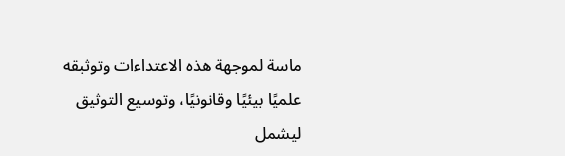ماسة لموجهة هذه الاعتداءات وتوثبقه علميًا بيئيًا وقانونيًا، وتوسيع التوثيق ليشمل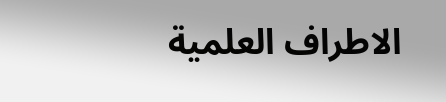الاطراف العلمية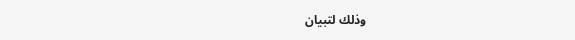وذلك لتبيان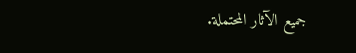جميع الآثار المحتملة.